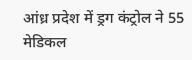आंध्र प्रदेश में ड्रग कंट्रोल ने 55 मेडिकल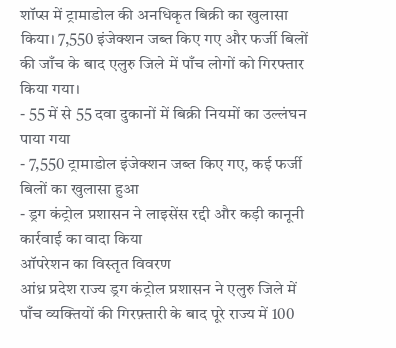शॉप्स में ट्रामाडोल की अनधिकृत बिक्री का खुलासा किया। 7,550 इंजेक्शन जब्त किए गए और फर्जी बिलों की जाँच के बाद एलुरु जिले में पाँच लोगों को गिरफ्तार किया गया।
- 55 में से 55 दवा दुकानों में बिक्री नियमों का उल्लंघन पाया गया
- 7,550 ट्रामाडोल इंजेक्शन जब्त किए गए, कई फर्जी बिलों का खुलासा हुआ
- ड्रग कंट्रोल प्रशासन ने लाइसेंस रद्दी और कड़ी कानूनी कार्रवाई का वादा किया
ऑपरेशन का विस्तृत विवरण
आंध्र प्रदेश राज्य ड्रग कंट्रोल प्रशासन ने एलुरु जिले में पाँच व्यक्तियों की गिरफ़्तारी के बाद पूरे राज्य में 100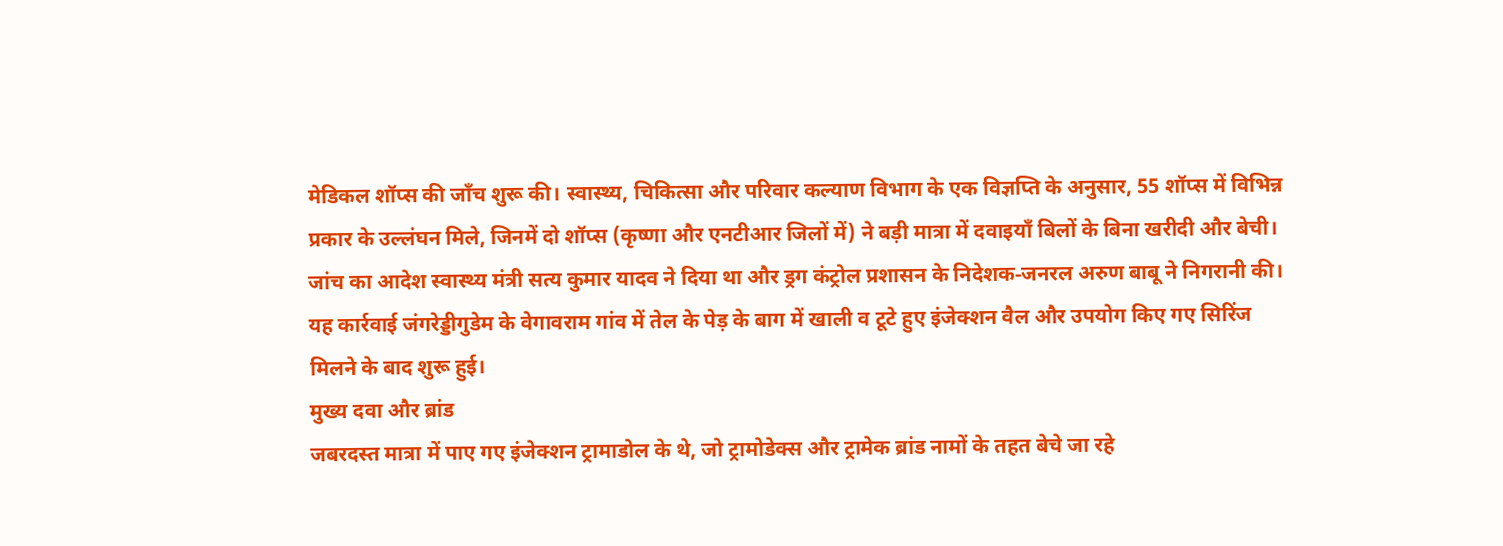मेडिकल शॉप्स की जाँच शुरू की। स्वास्थ्य, चिकित्सा और परिवार कल्याण विभाग के एक विज्ञप्ति के अनुसार, 55 शॉप्स में विभिन्न प्रकार के उल्लंघन मिले, जिनमें दो शॉप्स (कृष्णा और एनटीआर जिलों में) ने बड़ी मात्रा में दवाइयाँ बिलों के बिना खरीदी और बेची।
जांच का आदेश स्वास्थ्य मंत्री सत्य कुमार यादव ने दिया था और ड्रग कंट्रोल प्रशासन के निदेशक‑जनरल अरुण बाबू ने निगरानी की। यह कार्रवाई जंगरेड्डीगुडेम के वेगावराम गांव में तेल के पेड़ के बाग में खाली व टूटे हुए इंजेक्शन वैल और उपयोग किए गए सिरिंज मिलने के बाद शुरू हुई।
मुख्य दवा और ब्रांड
जबरदस्त मात्रा में पाए गए इंजेक्शन ट्रामाडोल के थे, जो ट्रामोडेक्स और ट्रामेक ब्रांड नामों के तहत बेचे जा रहे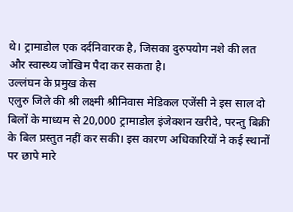थे। ट्रामाडोल एक दर्दनिवारक है, जिसका दुरुपयोग नशे की लत और स्वास्थ्य जोखिम पैदा कर सकता है।
उल्लंघन के प्रमुख केस
एलुरु जिले की श्री लक्ष्मी श्रीनिवास मेडिकल एजेंसी ने इस साल दो बिलों के माध्यम से 20,000 ट्रामाडोल इंजेक्शन खरीदे, परन्तु बिक्री के बिल प्रस्तुत नहीं कर सकी। इस कारण अधिकारियों ने कई स्थानों पर छापे मारे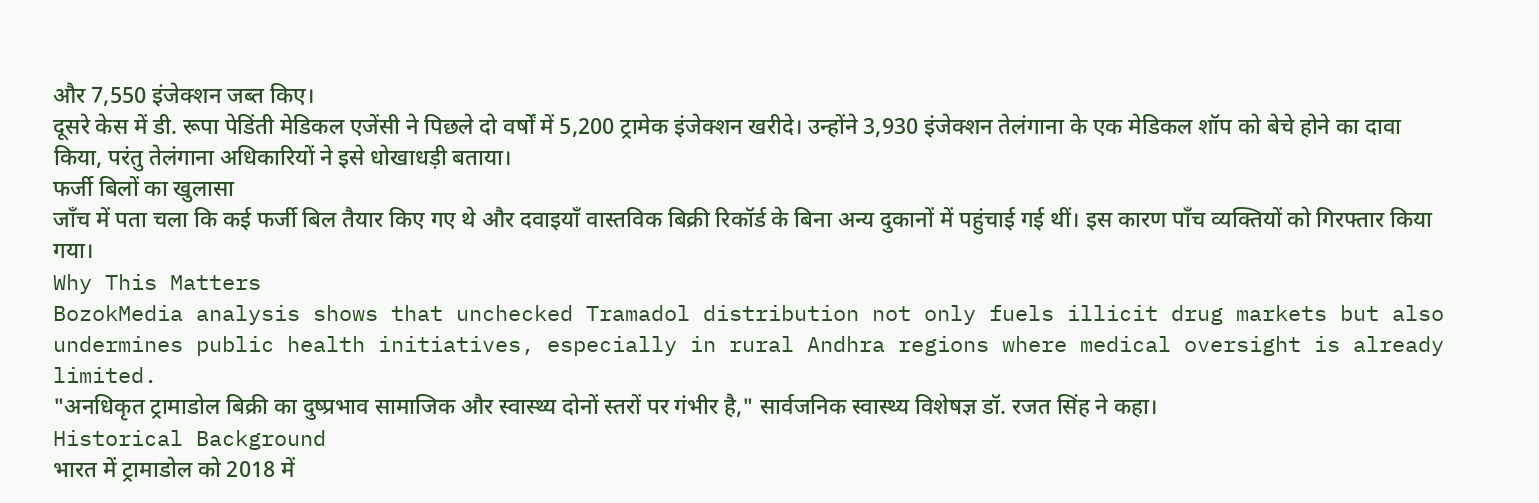और 7,550 इंजेक्शन जब्त किए।
दूसरे केस में डी. रूपा पेडिंती मेडिकल एजेंसी ने पिछले दो वर्षों में 5,200 ट्रामेक इंजेक्शन खरीदे। उन्होंने 3,930 इंजेक्शन तेलंगाना के एक मेडिकल शॉप को बेचे होने का दावा किया, परंतु तेलंगाना अधिकारियों ने इसे धोखाधड़ी बताया।
फर्जी बिलों का खुलासा
जाँच में पता चला कि कई फर्जी बिल तैयार किए गए थे और दवाइयाँ वास्तविक बिक्री रिकॉर्ड के बिना अन्य दुकानों में पहुंचाई गई थीं। इस कारण पाँच व्यक्तियों को गिरफ्तार किया गया।
Why This Matters
BozokMedia analysis shows that unchecked Tramadol distribution not only fuels illicit drug markets but also undermines public health initiatives, especially in rural Andhra regions where medical oversight is already limited.
"अनधिकृत ट्रामाडोल बिक्री का दुष्प्रभाव सामाजिक और स्वास्थ्य दोनों स्तरों पर गंभीर है," सार्वजनिक स्वास्थ्य विशेषज्ञ डॉ. रजत सिंह ने कहा।
Historical Background
भारत में ट्रामाडोल को 2018 में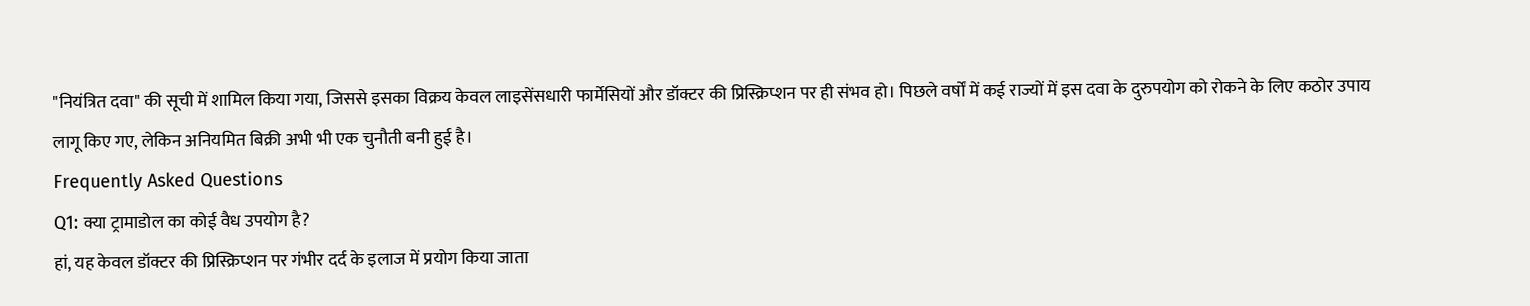"नियंत्रित दवा" की सूची में शामिल किया गया, जिससे इसका विक्रय केवल लाइसेंसधारी फार्मेसियों और डॉक्टर की प्रिस्क्रिप्शन पर ही संभव हो। पिछले वर्षों में कई राज्यों में इस दवा के दुरुपयोग को रोकने के लिए कठोर उपाय लागू किए गए, लेकिन अनियमित बिक्री अभी भी एक चुनौती बनी हुई है।
Frequently Asked Questions
Q1: क्या ट्रामाडोल का कोई वैध उपयोग है?
हां, यह केवल डॉक्टर की प्रिस्क्रिप्शन पर गंभीर दर्द के इलाज में प्रयोग किया जाता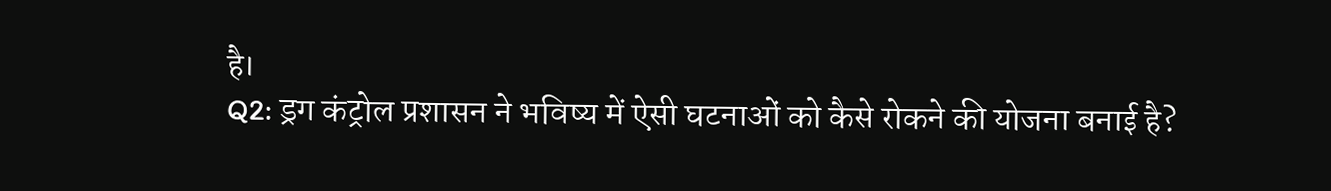है।
Q2: ड्रग कंट्रोल प्रशासन ने भविष्य में ऐसी घटनाओं को कैसे रोकने की योजना बनाई है?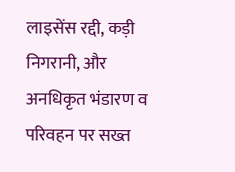लाइसेंस रद्दी, कड़ी निगरानी, और अनधिकृत भंडारण व परिवहन पर सख्त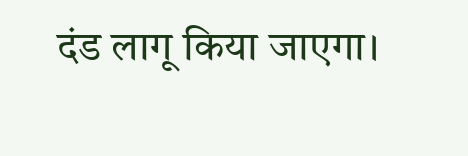दंड लागू किया जाएगा।